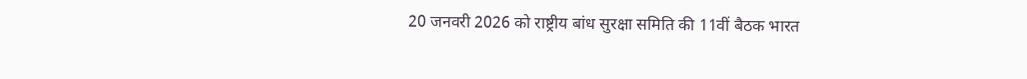20 जनवरी 2026 को राष्ट्रीय बांध सुरक्षा समिति की 11वीं बैठक भारत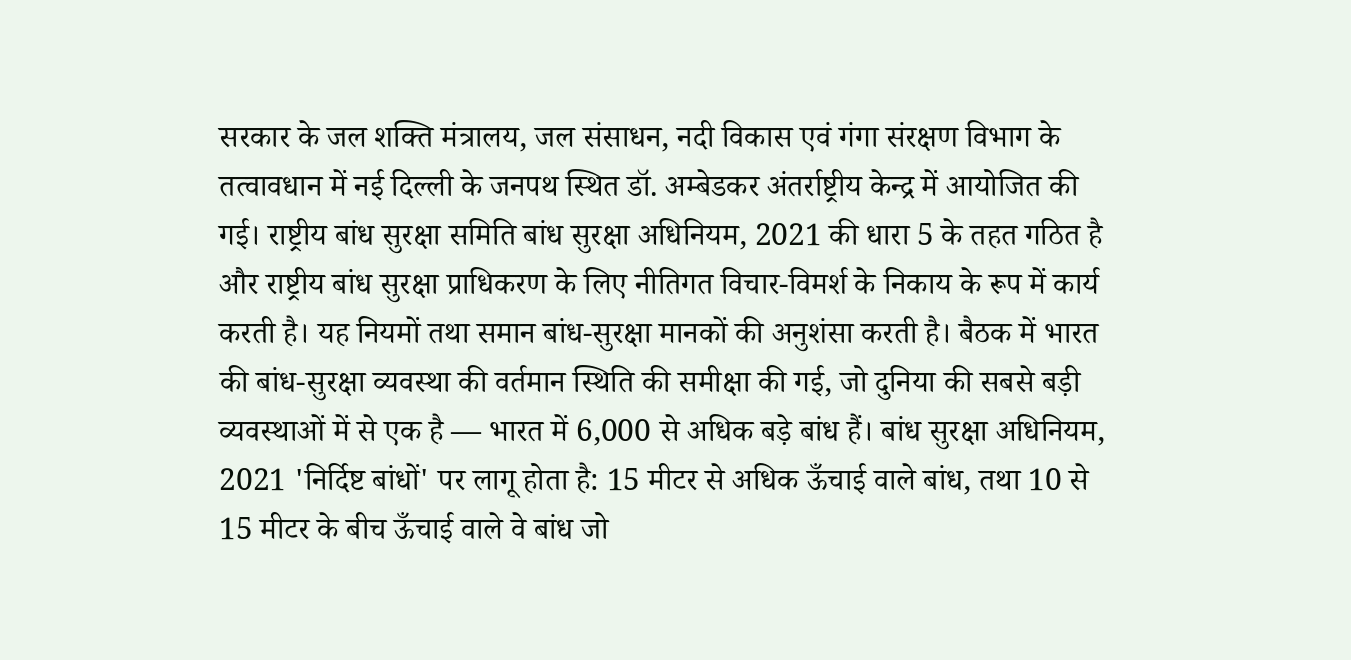सरकार के जल शक्ति मंत्रालय, जल संसाधन, नदी विकास एवं गंगा संरक्षण विभाग के तत्वावधान में नई दिल्ली के जनपथ स्थित डॉ. अम्बेडकर अंतर्राष्ट्रीय केन्द्र में आयोजित की गई। राष्ट्रीय बांध सुरक्षा समिति बांध सुरक्षा अधिनियम, 2021 की धारा 5 के तहत गठित है और राष्ट्रीय बांध सुरक्षा प्राधिकरण के लिए नीतिगत विचार-विमर्श के निकाय के रूप में कार्य करती है। यह नियमों तथा समान बांध-सुरक्षा मानकों की अनुशंसा करती है। बैठक में भारत की बांध-सुरक्षा व्यवस्था की वर्तमान स्थिति की समीक्षा की गई, जो दुनिया की सबसे बड़ी व्यवस्थाओं में से एक है — भारत में 6,000 से अधिक बड़े बांध हैं। बांध सुरक्षा अधिनियम, 2021 'निर्दिष्ट बांधों' पर लागू होता है: 15 मीटर से अधिक ऊँचाई वाले बांध, तथा 10 से 15 मीटर के बीच ऊँचाई वाले वे बांध जो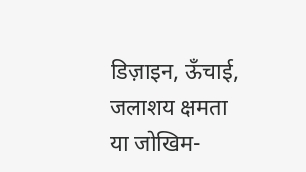डिज़ाइन, ऊँचाई, जलाशय क्षमता या जोखिम-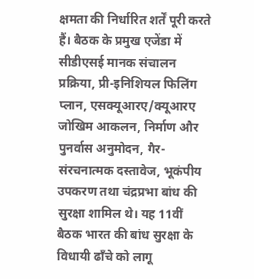क्षमता की निर्धारित शर्तें पूरी करते हैं। बैठक के प्रमुख एजेंडा में सीडीएसई मानक संचालन प्रक्रिया, प्री-इनिशियल फिलिंग प्लान, एसक्यूआरए/क्यूआरए जोखिम आकलन, निर्माण और पुनर्वास अनुमोदन, गैर-संरचनात्मक दस्तावेज, भूकंपीय उपकरण तथा चंद्रप्रभा बांध की सुरक्षा शामिल थे। यह 11वीं बैठक भारत की बांध सुरक्षा के विधायी ढाँचे को लागू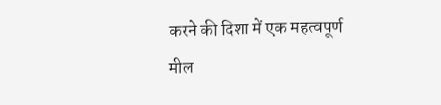करने की दिशा में एक महत्वपूर्ण मील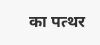का पत्थर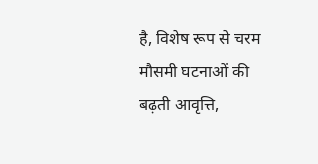है, विशेष रूप से चरम मौसमी घटनाओं की बढ़ती आवृत्ति,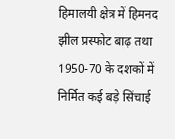हिमालयी क्षेत्र में हिमनद झील प्रस्फोट बाढ़ तथा 1950-70 के दशकों में निर्मित कई बड़े सिंचाई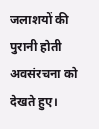जलाशयों की पुरानी होती अवसंरचना को देखते हुए।